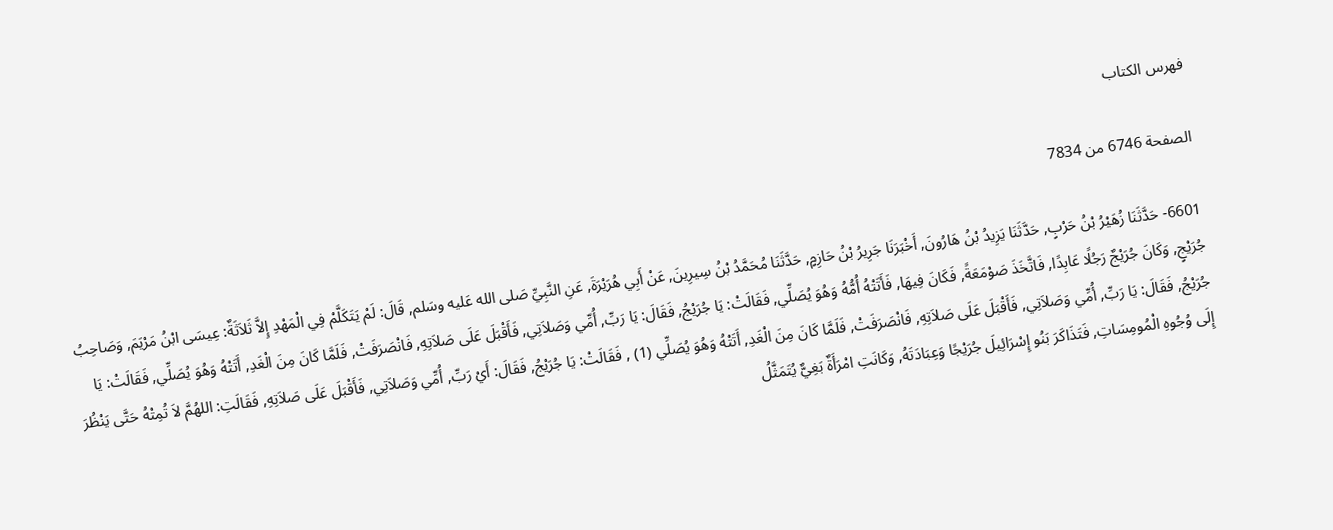فهرس الكتاب

الصفحة 6746 من 7834

6601- حَدَّثَنَا زُهَيْرُ بْنُ حَرْبٍ, حَدَّثَنَا يَزِيدُ بْنُ هَارُونَ, أَخْبَرَنَا جَرِيرُ بْنُ حَازِمٍ, حَدَّثَنَا مُحَمَّدُ بْنُ سِيرِينَ, عَنْ أَبِي هُرَيْرَةَ, عَنِ النَّبِيِّ صَلى الله عَليه وسَلم, قَالَ: لَمْ يَتَكَلَّمْ فِي الْمَهْدِ إِلاَّ ثَلاَثَةٌ: عِيسَى ابْنُ مَرْيَمَ, وَصَاحِبُ جُرَيْجٍ, وَكَانَ جُرَيْجٌ رَجُلًا عَابِدًا, فَاتَّخَذَ صَوْمَعَةً, فَكَانَ فِيهَا, فَأَتَتْهُ أُمُّهُ وَهُوَ يُصَلِّي, فَقَالَتْ: يَا جُرَيْجُ, فَقَالَ: يَا رَبِّ, أُمِّي وَصَلاَتِي, فَأَقْبَلَ عَلَى صَلاَتِهِ, فَانْصَرَفَتْ, فَلَمَّا كَانَ مِنَ الْغَدِ, أَتَتْهُ وَهُوَ يُصَلِّي, فَقَالَتْ: يَا جُرَيْجُ, فَقَالَ: يَا رَبِّ, أُمِّي وَصَلاَتِي, فَأَقْبَلَ عَلَى صَلاَتِهِ, فَانْصَرَفَتْ, فَلَمَّا كَانَ مِنَ الْغَدِ, أَتَتْهُ وَهُوَ يُصَلِّي (1) , فَقَالَتْ: يَا جُرَيْجُ, فَقَالَ: أَيْ رَبِّ, أُمِّي وَصَلاَتِي, فَأَقْبَلَ عَلَى صَلاَتِهِ, فَقَالَتِ: اللهُمَّ لاَ تُمِتْهُ حَتَّى يَنْظُرَ إِلَى وُجُوهِ الْمُومِسَاتِ, فَتَذَاكَرَ بَنُو إِسْرَائِيلَ جُرَيْجًا وَعِبَادَتَهُ, وَكَانَتِ امْرَأَةٌ بَغِيٌّ يُتَمَثَّلُ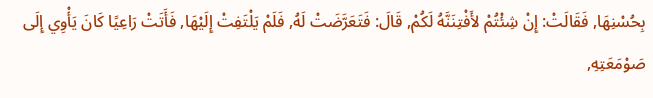بِحُسْنِهَا, فَقَالَتْ: إِنْ شِئْتُمْ لأَفْتِنَنَّهُ لَكُمْ, قَالَ: فَتَعَرَّضَتْ لَهُ, فَلَمْ يَلْتَفِتْ إِلَيْهَا, فَأَتَتْ رَاعِيًا كَانَ يَأْوِي إِلَى صَوْمَعَتِهِ,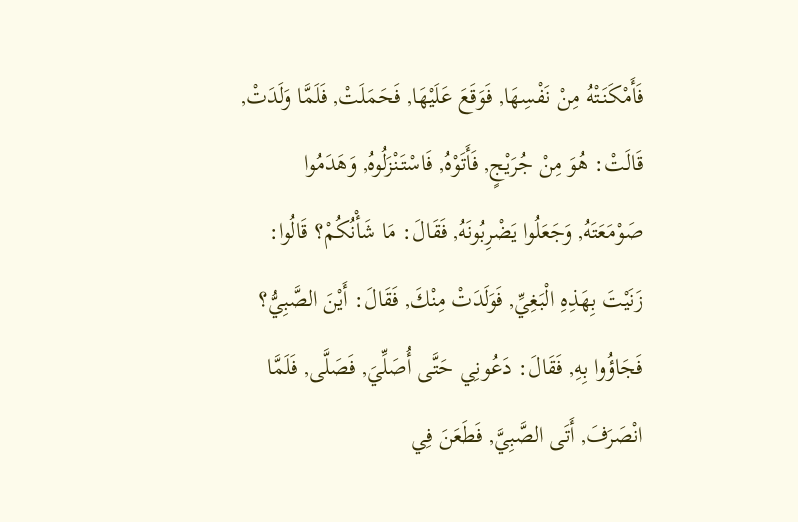فَأَمْكَنَتْهُ مِنْ نَفْسِهَا, فَوَقَعَ عَلَيْهَا, فَحَمَلَتْ, فَلَمَّا وَلَدَتْ, قَالَتْ: هُوَ مِنْ جُرَيْجٍ, فَأَتَوْهُ, فَاسْتَنْزَلُوهُ, وَهَدَمُوا صَوْمَعَتَهُ, وَجَعَلُوا يَضْرِبُونَهُ, فَقَالَ: مَا شَأْنُكُمْ؟ قَالُوا: زَنَيْتَ بِهَذِهِ الْبَغِيِّ, فَوَلَدَتْ مِنْكَ, فَقَالَ: أَيْنَ الصَّبِيُّ؟ فَجَاؤُوا بِهِ, فَقَالَ: دَعُونِي حَتَّى أُصَلِّيَ, فَصَلَّى, فَلَمَّا انْصَرَفَ, أَتَى الصَّبِيَّ, فَطَعَنَ فِي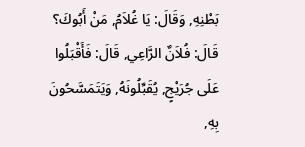بَطْنِهِ, وَقَالَ: يَا غُلاَمُ, مَنْ أَبُوكَ؟ قَالَ: فُلاَنٌ الرَّاعِي, قَالَ: فَأَقْبَلُوا عَلَى جُرَيْجٍ, يُقَبِّلُونَهُ, وَيَتَمَسَّحُونَ بِهِ,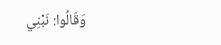وَقَالُوا: نَبْنِي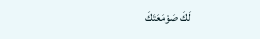لَكَ صَوْمَعَتَكَ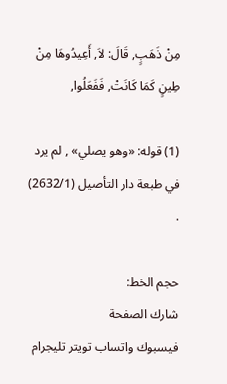مِنْ ذَهَبٍ, قَالَ: لاَ, أَعِيدُوهَا مِنْ طِينٍ كَمَا كَانَتْ, فَفَعَلُوا,

(1) قوله: «وهو يصلي» , لم يرد في طبعة دار التأصيل (2632/1) .

حجم الخط:
شارك الصفحة
فيسبوك واتساب تويتر تليجرام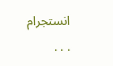انستجرام
. . .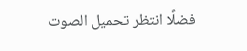فضلًا انتظر تحميل الصوت